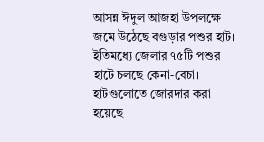আসন্ন ঈদুল আজহা উপলক্ষে জমে উঠেছে বগুড়ার পশুর হাট। ইতিমধ্যে জেলার ৭৫টি পশুর হাটে চলছে কেনা-বেচা। হাটগুলোতে জোরদার করা হয়েছে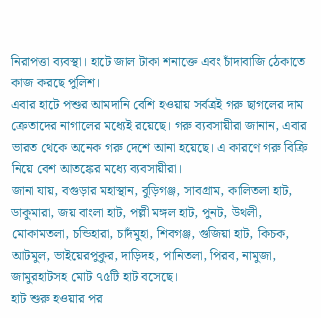নিরাপত্তা ব্যবস্থা। হাটে জাল টাকা শনাক্তে এবং চাঁদাবাজি ঠেকাতে কাজ করছে পুলিশ।
এবার হাটে পশুর আমদানি বেশি হওয়ায় সর্বত্রই গরু ছাগলের দাম ক্রেতাদের নাগালের মধ্যেই রয়েছে। গরু ব্যবসায়ীরা জানান, এবার ভারত থেকে অনেক গরু দেশে আনা হয়েছে। এ কারণে গরু বিক্রি নিয়ে বেশ আতঙ্কের মধ্যে ব্যবসায়ীরা।
জানা যায়, বগুড়ার মহাস্থান, বুড়িগঞ্জ, সাবগ্রাম, কালিতলা হাট, ডাকুমারা, জয় বাংলা হাট, পল্লী মঙ্গল হাট, পুনট, উথলী, মোকামতলা, চন্ডিহারা, চাদঁমুহা, শিবগঞ্জ, গুজিয়া হাট, কিচক, আটমুল, ভাইয়েরপুকুর, দাড়িদহ, পানিতলা, পিরব, নামুজা, জামুরহাটসহ মোট ৭৫টি হাট বসেছে।
হাট শুরু হওয়ার পর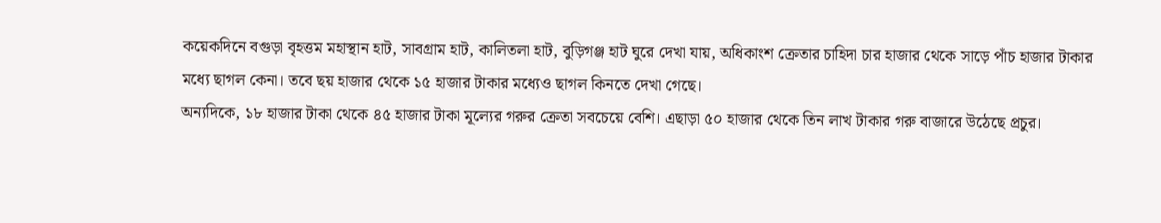কয়েকদিনে বগুড়া বৃহত্তম মহাস্থান হাট, সাবগ্রাম হাট, কালিতলা হাট, বুড়িগঞ্জ হাট ঘুরে দেখা যায়, অধিকাংশ ক্রেতার চাহিদা চার হাজার থেকে সাড়ে পাঁচ হাজার টাকার মধ্যে ছাগল কেনা। তবে ছয় হাজার থেকে ১৫ হাজার টাকার মধ্যেও ছাগল কিনতে দেখা গেছে।
অন্যদিকে, ১৮ হাজার টাকা থেকে ৪৫ হাজার টাকা মূল্যের গরুর ক্রেতা সবচেয়ে বেশি। এছাড়া ৫০ হাজার থেকে তিন লাখ টাকার গরু বাজারে উঠেছে প্রচুর।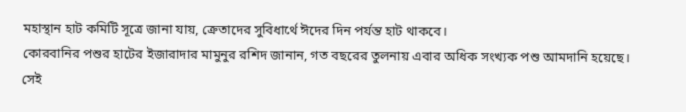মহাস্থান হাট কমিটি সূত্রে জানা যায়, ক্রেতাদের সুবিধার্থে ঈদের দিন পর্যন্ত হাট থাকবে।
কোরবানির পশুর হাটের ইজারাদার মামুনুর রশিদ জানান, গত বছরের তুলনায় এবার অধিক সংখ্যক পশু আমদানি হয়েছে। সেই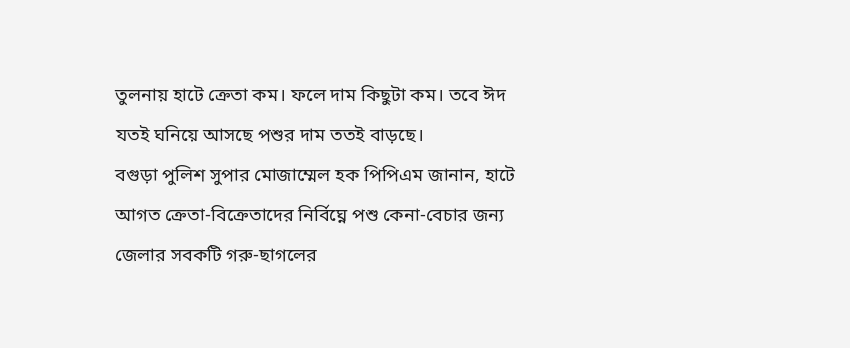তুলনায় হাটে ক্রেতা কম। ফলে দাম কিছুটা কম। তবে ঈদ যতই ঘনিয়ে আসছে পশুর দাম ততই বাড়ছে।
বগুড়া পুলিশ সুপার মোজাম্মেল হক পিপিএম জানান, হাটে আগত ক্রেতা-বিক্রেতাদের নির্বিঘ্নে পশু কেনা-বেচার জন্য জেলার সবকটি গরু-ছাগলের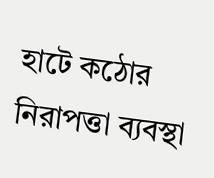হাটে কঠোর নিরাপত্তা ব্যবস্থা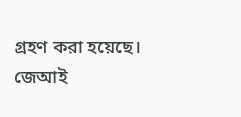গ্রহণ করা হয়েছে।
জেআই